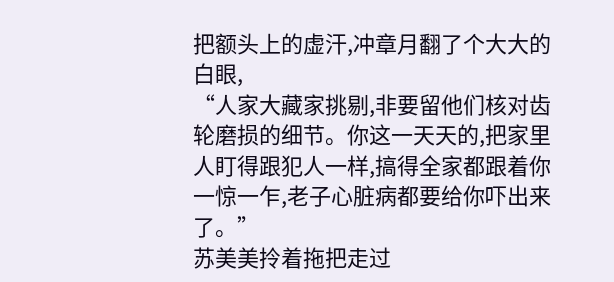把额头上的虚汗,冲章月翻了个大大的白眼,
“人家大藏家挑剔,非要留他们核对齿轮磨损的细节。你这一天天的,把家里人盯得跟犯人一样,搞得全家都跟着你一惊一乍,老子心脏病都要给你吓出来了。”
苏美美拎着拖把走过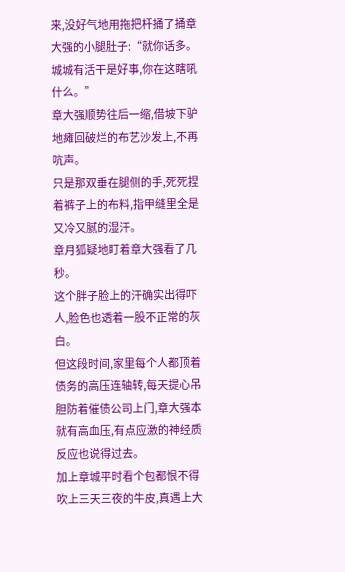来,没好气地用拖把杆捅了捅章大强的小腿肚子:“就你话多。城城有活干是好事,你在这瞎吼什么。”
章大强顺势往后一缩,借坡下驴地瘫回破烂的布艺沙发上,不再吭声。
只是那双垂在腿侧的手,死死捏着裤子上的布料,指甲缝里全是又冷又腻的湿汗。
章月狐疑地盯着章大强看了几秒。
这个胖子脸上的汗确实出得吓人,脸色也透着一股不正常的灰白。
但这段时间,家里每个人都顶着债务的高压连轴转,每天提心吊胆防着催债公司上门,章大强本就有高血压,有点应激的神经质反应也说得过去。
加上章城平时看个包都恨不得吹上三天三夜的牛皮,真遇上大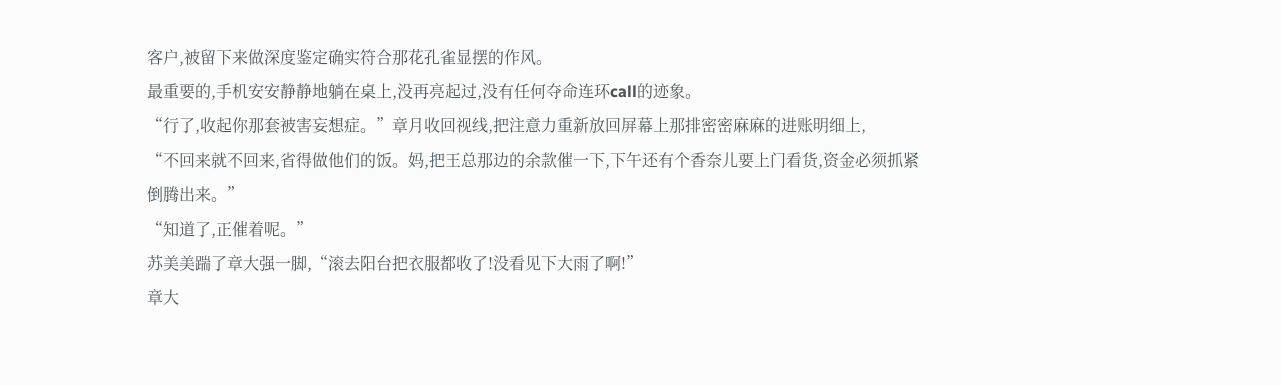客户,被留下来做深度鉴定确实符合那花孔雀显摆的作风。
最重要的,手机安安静静地躺在桌上,没再亮起过,没有任何夺命连环call的迹象。
“行了,收起你那套被害妄想症。”章月收回视线,把注意力重新放回屏幕上那排密密麻麻的进账明细上,
“不回来就不回来,省得做他们的饭。妈,把王总那边的余款催一下,下午还有个香奈儿要上门看货,资金必须抓紧倒腾出来。”
“知道了,正催着呢。”
苏美美踹了章大强一脚,“滚去阳台把衣服都收了!没看见下大雨了啊!”
章大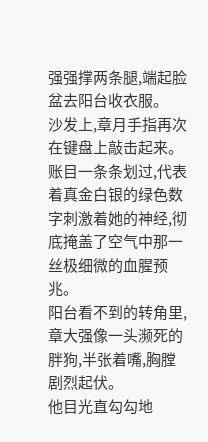强强撑两条腿,端起脸盆去阳台收衣服。
沙发上,章月手指再次在键盘上敲击起来。
账目一条条划过,代表着真金白银的绿色数字刺激着她的神经,彻底掩盖了空气中那一丝极细微的血腥预兆。
阳台看不到的转角里,章大强像一头濒死的胖狗,半张着嘴,胸膛剧烈起伏。
他目光直勾勾地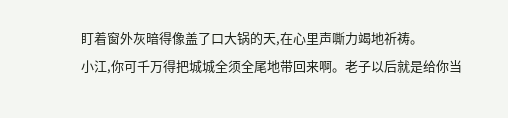盯着窗外灰暗得像盖了口大锅的天,在心里声嘶力竭地祈祷。
小江,你可千万得把城城全须全尾地带回来啊。老子以后就是给你当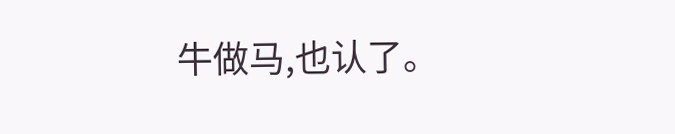牛做马,也认了。